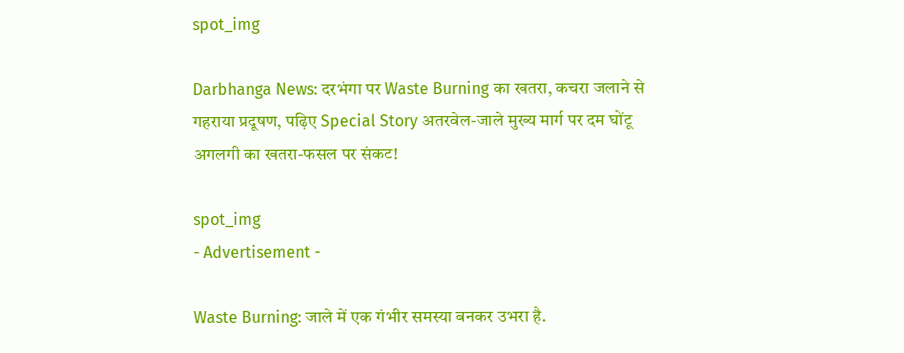spot_img

Darbhanga News: दरभंगा पर Waste Burning का खतरा, कचरा जलाने से गहराया प्रदूषण, पढ़िए Special Story अतरवेल-जाले मुख्य मार्ग पर दम घोंटू अगलगी का खतरा-फसल पर संकट!

spot_img
- Advertisement -

Waste Burning: जाले में एक गंभीर समस्या बनकर उभरा है.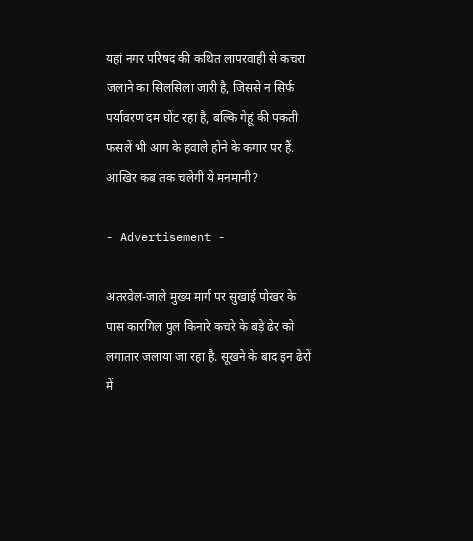यहां नगर परिषद की कथित लापरवाही से कचरा जलाने का सिलसिला जारी है, जिससे न सिर्फ पर्यावरण दम घोंट रहा है, बल्कि गेहूं की पकती फसलें भी आग के हवाले होने के कगार पर हैं. आखिर कब तक चलेगी ये मनमानी?

- Advertisement -

अतरवेल-जाले मुख्य मार्ग पर सुखाई पोखर के पास कारगिल पुल किनारे कचरे के बड़े ढेर को लगातार जलाया जा रहा है. सूखने के बाद इन ढेरों में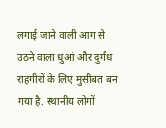लगाई जाने वाली आग से उठने वाला धुआं और दुर्गंध राहगीरों के लिए मुसीबत बन गया है. स्थानीय लोगों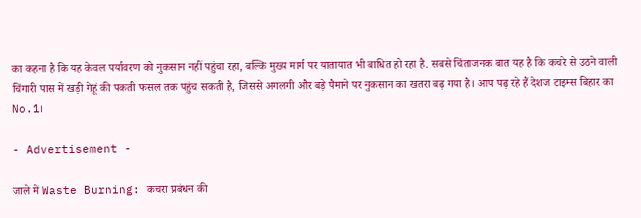का कहना है कि यह केवल पर्यावरण को नुकसान नहीं पहुंचा रहा, बल्कि मुख्य मार्ग पर यातायात भी बाधित हो रहा है. सबसे चिंताजनक बात यह है कि कचरे से उठने वाली चिंगारी पास में खड़ी गेहूं की पकती फसल तक पहुंच सकती है, जिससे अगलगी और बड़े पैमाने पर नुकसान का खतरा बढ़ गया है। आप पढ़ रहे हैं देशज टाइम्स बिहार का No.1।

- Advertisement -

जाले में Waste Burning: कचरा प्रबंधन की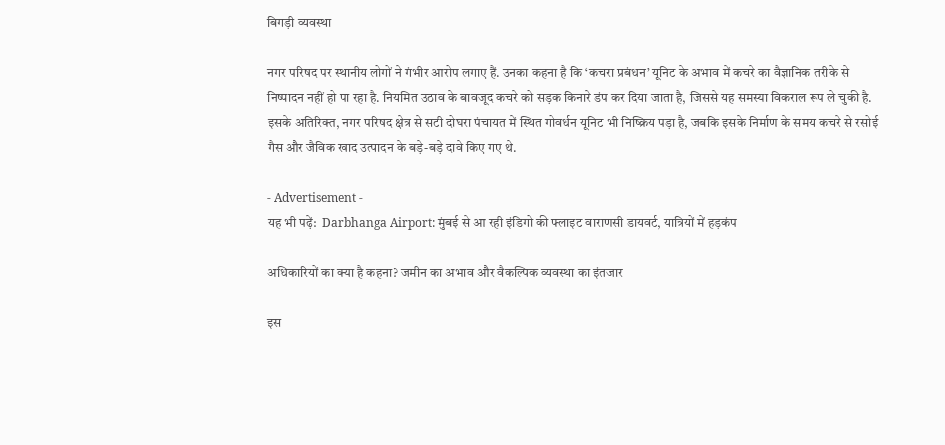बिगड़ी व्यवस्था

नगर परिषद पर स्थानीय लोगों ने गंभीर आरोप लगाए हैं. उनका कहना है कि ‘कचरा प्रबंधन’ यूनिट के अभाव में कचरे का वैज्ञानिक तरीके से निष्पादन नहीं हो पा रहा है. नियमित उठाव के बावजूद कचरे को सड़क किनारे डंप कर दिया जाता है, जिससे यह समस्या विकराल रूप ले चुकी है. इसके अतिरिक्त, नगर परिषद क्षेत्र से सटी दोघरा पंचायत में स्थित गोवर्धन यूनिट भी निष्क्रिय पड़ा है, जबकि इसके निर्माण के समय कचरे से रसोई गैस और जैविक खाद उत्पादन के बड़े-बड़े दावे किए गए थे.

- Advertisement -
यह भी पढ़ें:  Darbhanga Airport: मुंबई से आ रही इंडिगो की फ्लाइट वाराणसी डायवर्ट, यात्रियों में हड़कंप

अधिकारियों का क्या है कहना? जमीन का अभाव और वैकल्पिक व्यवस्था का इंतजार

इस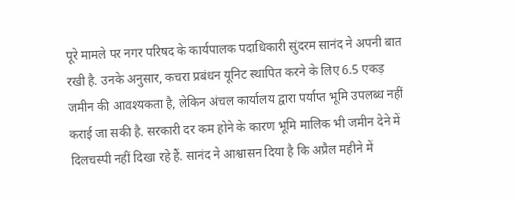पूरे मामले पर नगर परिषद के कार्यपालक पदाधिकारी सुंदरम सानंद ने अपनी बात रखी है. उनके अनुसार, कचरा प्रबंधन यूनिट स्थापित करने के लिए 6.5 एकड़ जमीन की आवश्यकता है, लेकिन अंचल कार्यालय द्वारा पर्याप्त भूमि उपलब्ध नहीं कराई जा सकी है. सरकारी दर कम होने के कारण भूमि मालिक भी जमीन देने में दिलचस्पी नहीं दिखा रहे हैं. सानंद ने आश्वासन दिया है कि अप्रैल महीने में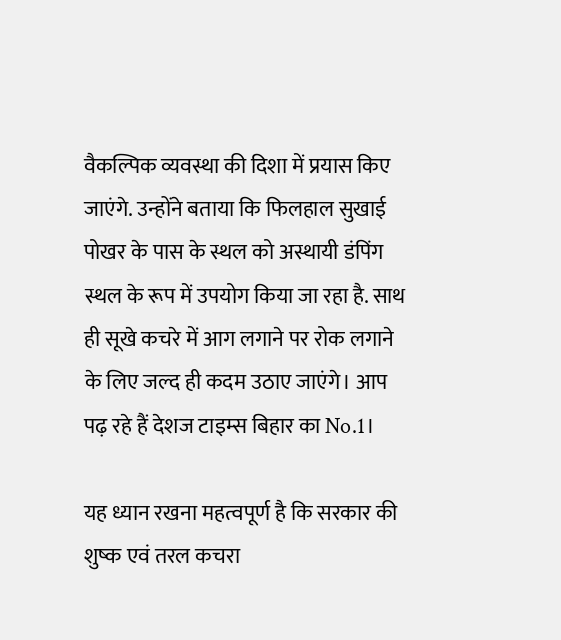वैकल्पिक व्यवस्था की दिशा में प्रयास किए जाएंगे. उन्होंने बताया कि फिलहाल सुखाई पोखर के पास के स्थल को अस्थायी डंपिंग स्थल के रूप में उपयोग किया जा रहा है. साथ ही सूखे कचरे में आग लगाने पर रोक लगाने के लिए जल्द ही कदम उठाए जाएंगे। आप पढ़ रहे हैं देशज टाइम्स बिहार का No.1।

यह ध्यान रखना महत्वपूर्ण है कि सरकार की शुष्क एवं तरल कचरा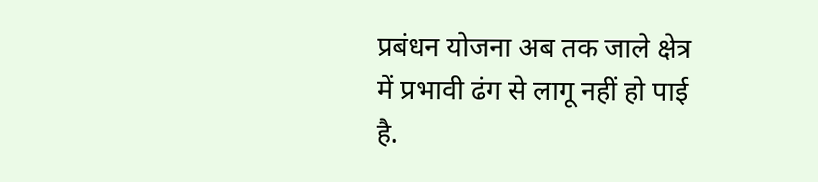प्रबंधन योजना अब तक जाले क्षेत्र में प्रभावी ढंग से लागू नहीं हो पाई है.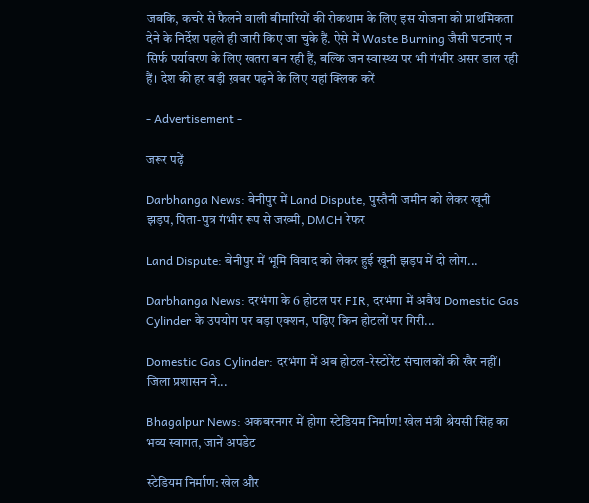जबकि, कचरे से फैलने वाली बीमारियों की रोकथाम के लिए इस योजना को प्राथमिकता देने के निर्देश पहले ही जारी किए जा चुके हैं. ऐसे में Waste Burning जैसी घटनाएं न सिर्फ पर्यावरण के लिए खतरा बन रही हैं, बल्कि जन स्वास्थ्य पर भी गंभीर असर डाल रही हैं। देश की हर बड़ी ख़बर पढ़ने के लिए यहां क्लिक करें

- Advertisement -

जरूर पढ़ें

Darbhanga News: बेनीपुर में Land Dispute, पुस्तैनी जमीन को लेकर खूनी झड़प, पिता-पुत्र गंभीर रूप से जख्मी, DMCH रेफर

Land Dispute: बेनीपुर में भूमि विवाद को लेकर हुई खूनी झड़प में दो लोग...

Darbhanga News: दरभंगा के 6 होटल पर FIR, दरभंगा में अवैध Domestic Gas Cylinder के उपयोग पर बड़ा एक्शन, पढ़िए किन होटलों पर गिरी...

Domestic Gas Cylinder: दरभंगा में अब होटल-रेस्टोरेंट संचालकों की खैर नहीं। जिला प्रशासन ने...

Bhagalpur News: अकबरनगर में होगा स्टेडियम निर्माण! खेल मंत्री श्रेयसी सिंह का भव्य स्वागत, जानें अपडेट

स्टेडियम निर्माण: खेल और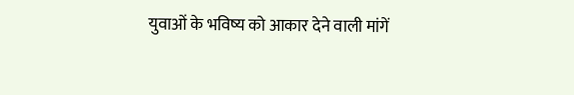युवाओं के भविष्य को आकार देने वाली मांगें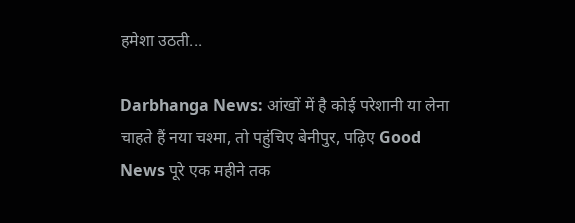हमेशा उठती...

Darbhanga News: आंखों में है कोई परेशानी या लेना चाहते हैं नया चश्मा, तो पहुंचिए बेनीपुर, पढ़िए Good News पूरे एक महीने तक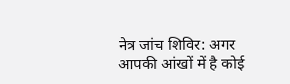नेत्र जांच शिविर: अगर आपकी आंखों में है कोई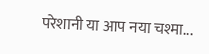परेशानी या आप नया चश्मा...